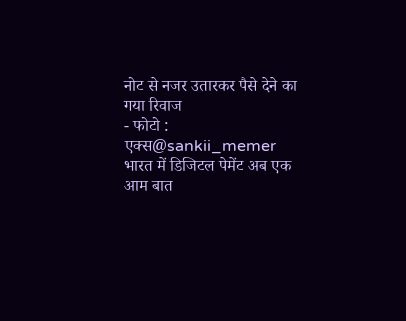नोट से नजर उतारकर पैसे देने का गया रिवाज
- फोटो : एक्स@sankii_memer
भारत में डिजिटल पेमेंट अब एक आम बात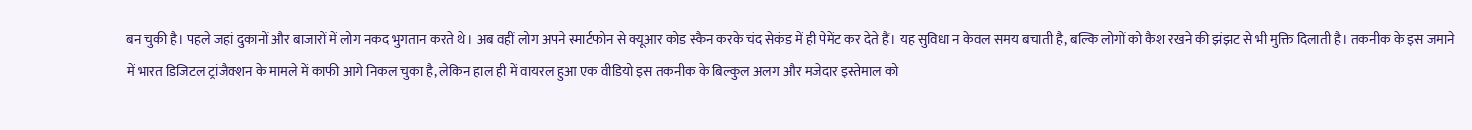बन चुकी है। पहले जहां दुकानों और बाजारों में लोग नकद भुगतान करते थे। अब वहीं लोग अपने स्मार्टफोन से क्यूआर कोड स्कैन करके चंद सेकंड में ही पेमेंट कर देते हैं। यह सुविधा न केवल समय बचाती है, बल्कि लोगों को कैश रखने की झंझट से भी मुक्ति दिलाती है। तकनीक के इस जमाने में भारत डिजिटल ट्रांजैक्शन के मामले में काफी आगे निकल चुका है, लेकिन हाल ही में वायरल हुआ एक वीडियो इस तकनीक के बिल्कुल अलग और मजेदार इस्तेमाल को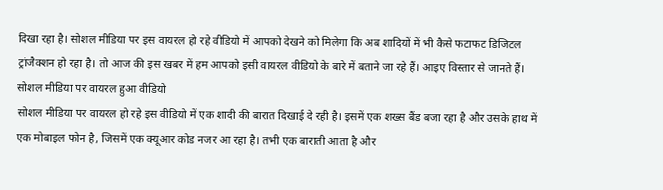दिखा रहा है। सोशल मीडिया पर इस वायरल हो रहे वीडियो में आपको देखने को मिलेगा कि अब शादियों में भी कैसे फटाफट डिजिटल ट्रांजैक्शन हो रहा है। तो आज की इस खबर में हम आपको इसी वायरल वीडियो के बारे में बताने जा रहे हैं। आइए विस्तार से जानते हैं।
सोशल मीडिया पर वायरल हुआ वीडियो
सोशल मीडिया पर वायरल हो रहे इस वीडियो में एक शादी की बारात दिखाई दे रही है। इसमें एक शख्स बैंड बजा रहा है और उसके हाथ में एक मोबाइल फोन है, जिसमें एक क्यूआर कोड नजर आ रहा है। तभी एक बाराती आता है और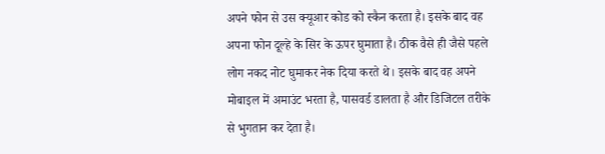अपने फोन से उस क्यूआर कोड को स्कैन करता है। इसके बाद वह अपना फोन दूल्हे के सिर के ऊपर घुमाता है। ठीक वैसे ही जैसे पहले लोग नकद नोट घुमाकर नेक दिया करते थे। इसके बाद वह अपने मोबाइल में अमाउंट भरता है, पासवर्ड डालता है और डिजिटल तरीके से भुगतान कर देता है।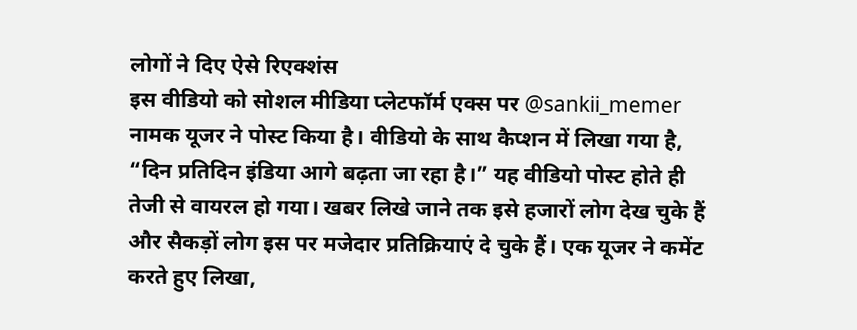लोगों ने दिए ऐसे रिएक्शंस
इस वीडियो को सोशल मीडिया प्लेटफॉर्म एक्स पर @sankii_memer नामक यूजर ने पोस्ट किया है। वीडियो के साथ कैप्शन में लिखा गया है, “दिन प्रतिदिन इंडिया आगे बढ़ता जा रहा है।” यह वीडियो पोस्ट होते ही तेजी से वायरल हो गया। खबर लिखे जाने तक इसे हजारों लोग देख चुके हैं और सैकड़ों लोग इस पर मजेदार प्रतिक्रियाएं दे चुके हैं। एक यूजर ने कमेंट करते हुए लिखा,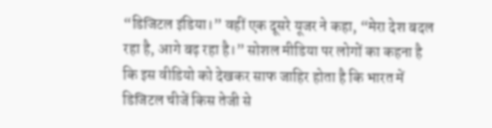“डिजिटल इंडिया।” वहीं एक दूसरे यूजर ने कहा, “मेरा देश बदल रहा है, आगे बढ़ रहा है।” सोशल मीडिया पर लोगों का कहना है कि इस वीडियो को देखकर साफ जाहिर होता है कि भारत में डिजिटल चीजें किस तेजी से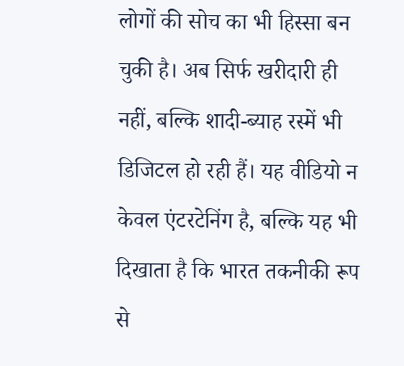लोगों की सोच का भी हिस्सा बन चुकी है। अब सिर्फ खरीदारी ही नहीं, बल्कि शादी-ब्याह रस्में भी डिजिटल हो रही हैं। यह वीडियो न केवल एंटरटेनिंग है, बल्कि यह भी दिखाता है कि भारत तकनीकी रूप से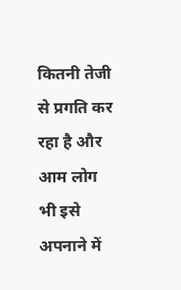कितनी तेजी से प्रगति कर रहा है और आम लोग भी इसे अपनाने में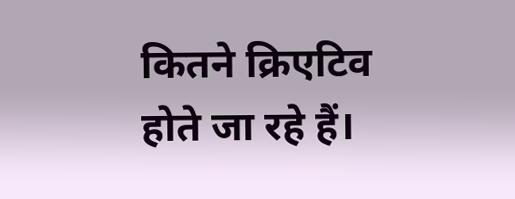कितने क्रिएटिव होते जा रहे हैं।